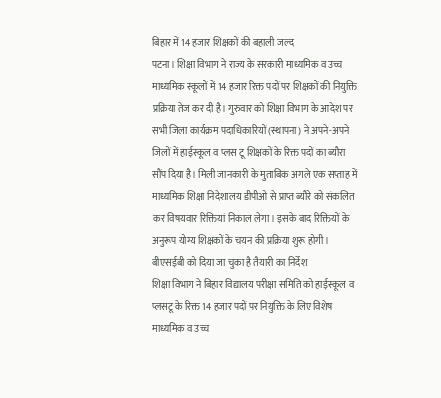बिहार में 14 हजार शिक्षकों की बहाली जल्द
पटना। शिक्षा विभाग ने राज्य के सरकारी माध्यमिक व उच्च माध्यमिक स्कूलों में 14 हजार रिक्त पदों पर शिक्षकों की नियुक्ति प्रक्रिया तेज कर दी है। गुरुवार को शिक्षा विभाग के आदेश पर सभी जिला कार्यक्रम पदाधिकारियों (स्थापना) ने अपने-अपने जिलों में हाईस्कूल व प्लस टू शिक्षकों के रिक्त पदों का ब्यौरा सौंप दिया है। मिली जानकारी के मुताबिक अगले एक सप्ताह में माध्यमिक शिक्षा निदेशालय डीपीओ से प्राप्त ब्यौरे को संकलित कर विषयवार रिक्तियां निकाल लेगा। इसके बाद रिक्तियों के अनुरूप योग्य शिक्षकों के चयन की प्रक्रिया शुरू होगी।
बीएसईबी को दिया जा चुका है तैयारी का निर्देश
शिक्षा विभाग ने बिहार विद्यालय परीक्षा समिति को हाईस्कूल व प्लसटू के रिक्त 14 हजार पदों पर नियुक्ति के लिए विशेष माध्यमिक व उच्च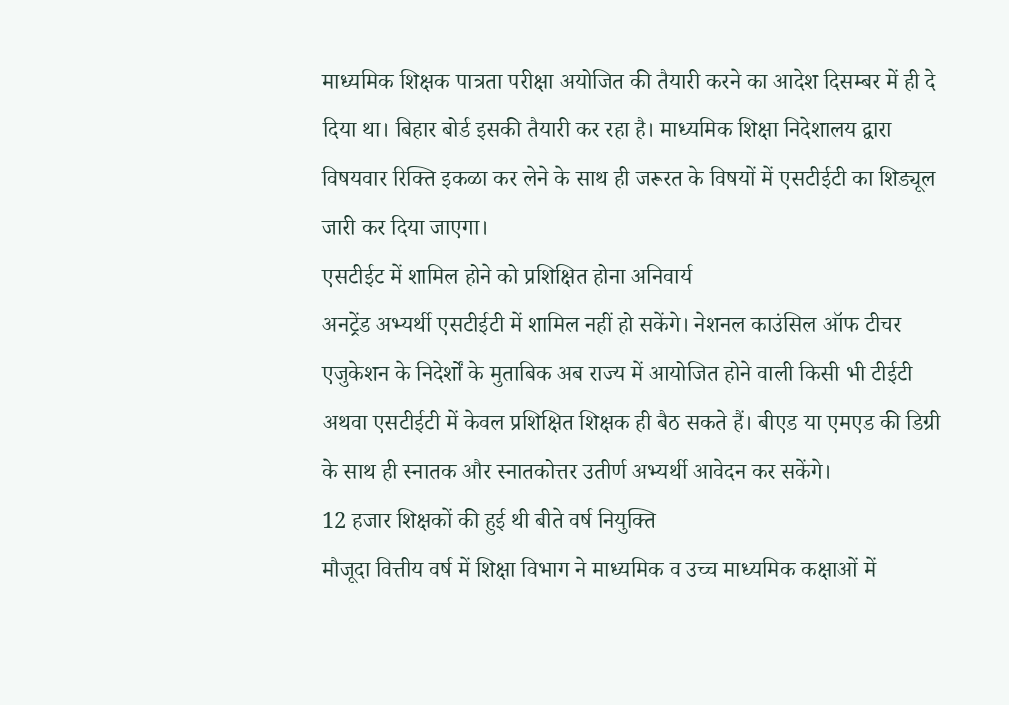माध्यमिक शिक्षक पात्रता परीक्षा अयोजित की तैयारी करने का आदेश दिसम्बर में ही दे दिया था। बिहार बोर्ड इसकी तैयारी कर रहा है। माध्यमिक शिक्षा निदेशालय द्वारा विषयवार रिक्ति इकळा कर लेने के साथ ही जरूरत के विषयों में एसटीईटी का शिड्यूल जारी कर दिया जाएगा।
एसटीईट में शामिल होने को प्रशिक्षित होना अनिवार्य
अनट्रेंड अभ्यर्थी एसटीईटी में शामिल नहीं हो सकेंगे। नेशनल काउंसिल ऑफ टीचर एजुकेशन के निदेर्शों के मुताबिक अब राज्य में आयोजित होने वाली किसी भी टीईटी अथवा एसटीईटी में केवल प्रशिक्षित शिक्षक ही बैठ सकते हैं। बीएड या एमएड की डिग्री के साथ ही स्नातक और स्नातकोत्तर उतीर्ण अभ्यर्थी आवेदन कर सकेंगे।
12 हजार शिक्षकों की हुई थी बीते वर्ष नियुक्ति
मौजूदा वित्तीय वर्ष में शिक्षा विभाग ने माध्यमिक व उच्च माध्यमिक कक्षाओं में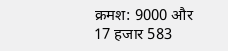क्रमश: 9000 और 17 हजार 583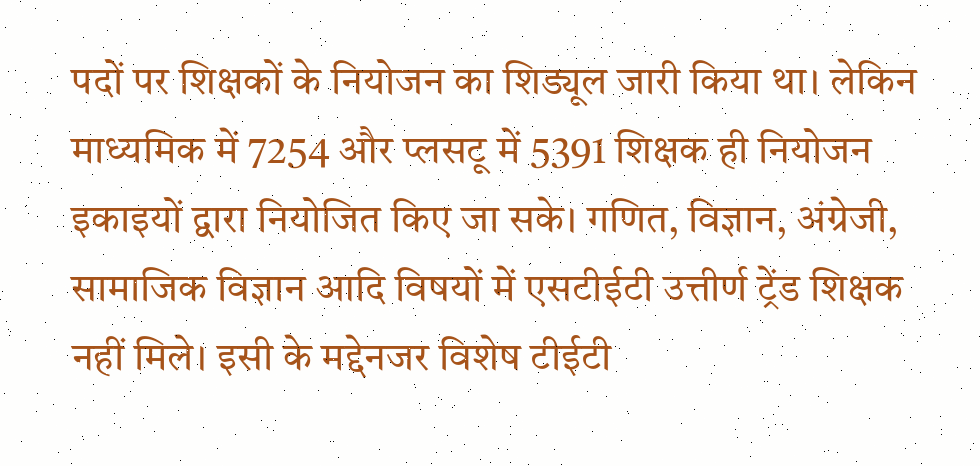पदों पर शिक्षकों के नियोजन का शिड्यूल जारी किया था। लेकिन माध्यमिक में 7254 और प्लसटू में 5391 शिक्षक ही नियोजन इकाइयों द्वारा नियोजित किए जा सके। गणित, विज्ञान, अंग्रेजी, सामाजिक विज्ञान आदि विषयों में एसटीईटी उत्तीर्ण ट्रेंड शिक्षक नहीं मिले। इसी के मद्देनजर विशेष टीईटी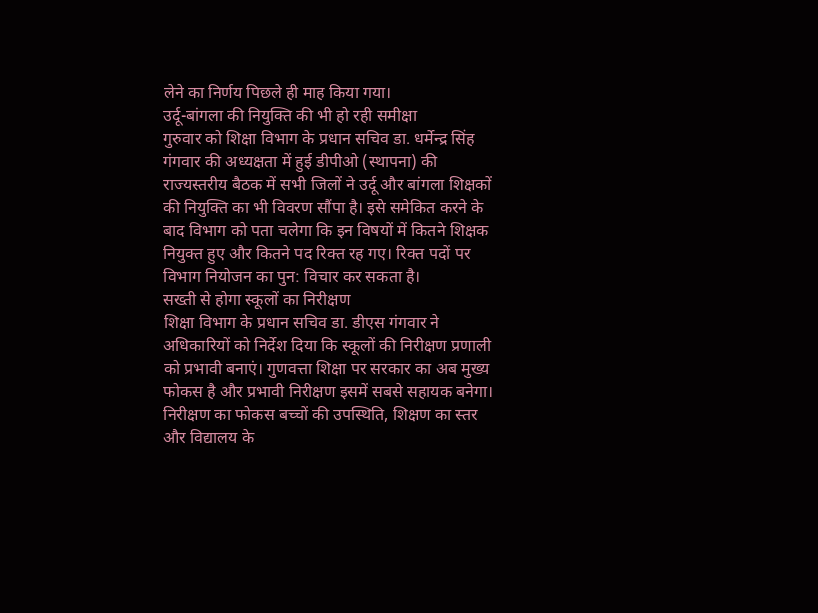लेने का निर्णय पिछले ही माह किया गया।
उर्दू-बांगला की नियुक्ति की भी हो रही समीक्षा
गुरुवार को शिक्षा विभाग के प्रधान सचिव डा. धर्मेन्द्र सिंह गंगवार की अध्यक्षता में हुई डीपीओ (स्थापना) की राज्यस्तरीय बैठक में सभी जिलों ने उर्दू और बांगला शिक्षकों की नियुक्ति का भी विवरण सौंपा है। इसे समेकित करने के बाद विभाग को पता चलेगा कि इन विषयों में कितने शिक्षक नियुक्त हुए और कितने पद रिक्त रह गए। रिक्त पदों पर विभाग नियोजन का पुन: विचार कर सकता है।
सख्ती से होगा स्कूलों का निरीक्षण
शिक्षा विभाग के प्रधान सचिव डा. डीएस गंगवार ने अधिकारियों को निर्देश दिया कि स्कूलों की निरीक्षण प्रणाली को प्रभावी बनाएं। गुणवत्ता शिक्षा पर सरकार का अब मुख्य फोकस है और प्रभावी निरीक्षण इसमें सबसे सहायक बनेगा। निरीक्षण का फोकस बच्चों की उपस्थिति, शिक्षण का स्तर और विद्यालय के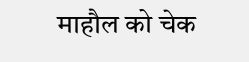माहौल को चेक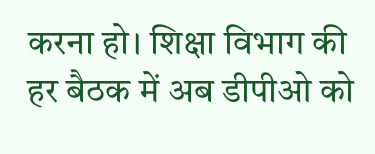करना हो। शिक्षा विभाग की हर बैठक में अब डीपीओ को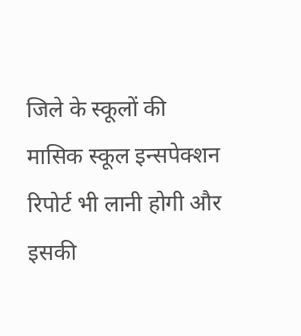जिले के स्कूलों की मासिक स्कूल इन्सपेक्शन रिपोर्ट भी लानी होगी और इसकी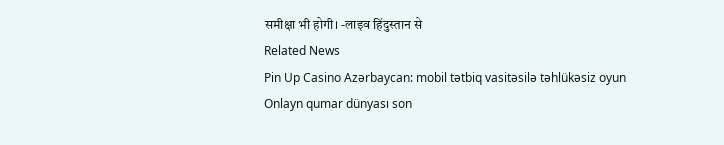समीक्षा भी होगी। -लाइव हिंदुस्तान से
Related News
Pin Up Casino Azərbaycan: mobil tətbiq vasitəsilə təhlükəsiz oyun
Onlayn qumar dünyası son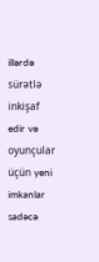illərdə sürətlə inkişaf edir və oyunçular üçün yeni imkanlar sadəcə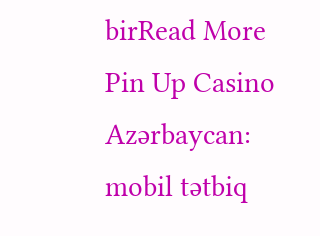birRead More
Pin Up Casino Azərbaycan: mobil tətbiq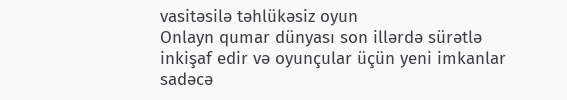vasitəsilə təhlükəsiz oyun
Onlayn qumar dünyası son illərdə sürətlə inkişaf edir və oyunçular üçün yeni imkanlar sadəcə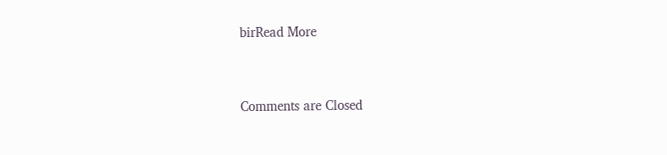birRead More


Comments are Closed